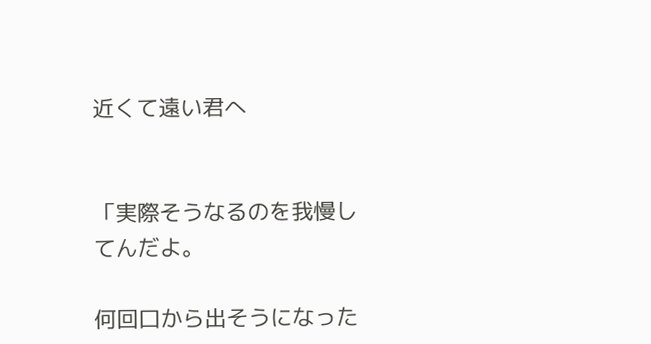近くて遠い君へ


「実際そうなるのを我慢してんだよ。

何回口から出そうになった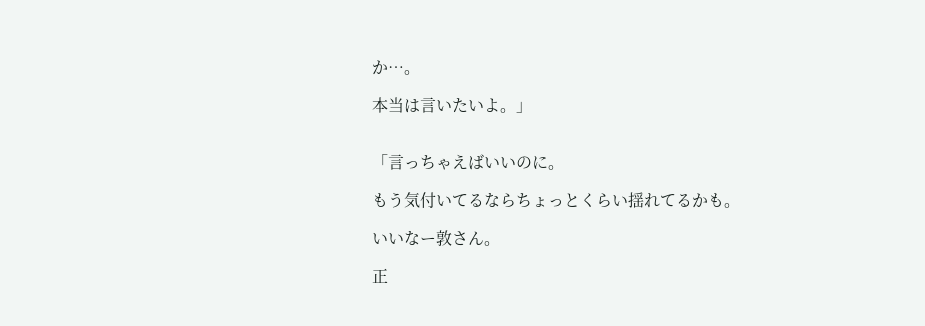か…。

本当は言いたいよ。」


「言っちゃえばいいのに。

もう気付いてるならちょっとくらい揺れてるかも。

いいなー敦さん。

正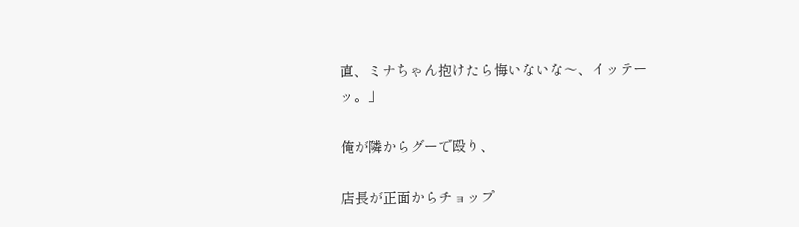直、ミナちゃん抱けたら悔いないな〜、イッテーッ。」

俺が隣からグーで殴り、

店長が正面からチョップ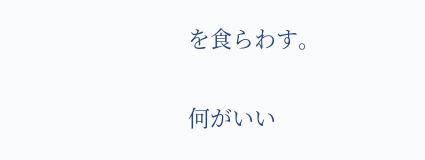を食らわす。


何がいい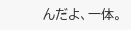んだよ、一体。